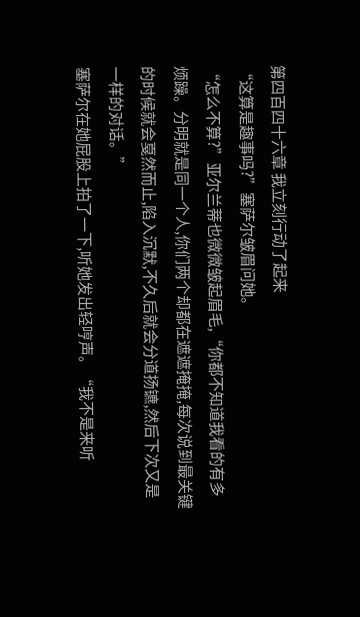第四百四十六章 我立刻行动了起来
“这算是趣事吗?”塞萨尔皱眉问她。
“怎么不算?”亚尔兰蒂也微微皱起眉毛,“你都不知道我看的有多烦躁。分明就是同一个人,你们两个却都在遮遮掩掩,每次说到最关键的时候就会戛然而止,陷入沉默,不久后就会分道扬镳,然后下次又是一样的对话。”
塞萨尔在她屁股上拍了一下,听她发出轻哼声。“我不是来听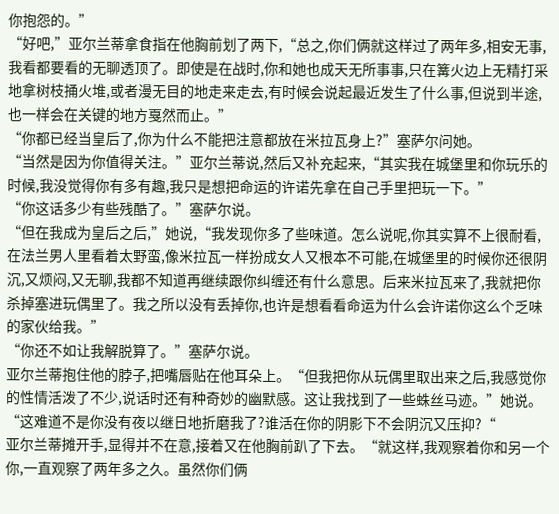你抱怨的。”
“好吧,”亚尔兰蒂拿食指在他胸前划了两下,“总之,你们俩就这样过了两年多,相安无事,我看都要看的无聊透顶了。即使是在战时,你和她也成天无所事事,只在篝火边上无精打采地拿树枝捅火堆,或者漫无目的地走来走去,有时候会说起最近发生了什么事,但说到半途,也一样会在关键的地方戛然而止。”
“你都已经当皇后了,你为什么不能把注意都放在米拉瓦身上?”塞萨尔问她。
“当然是因为你值得关注。”亚尔兰蒂说,然后又补充起来,“其实我在城堡里和你玩乐的时候,我没觉得你有多有趣,我只是想把命运的许诺先拿在自己手里把玩一下。”
“你这话多少有些残酷了。”塞萨尔说。
“但在我成为皇后之后,”她说,“我发现你多了些味道。怎么说呢,你其实算不上很耐看,在法兰男人里看着太野蛮,像米拉瓦一样扮成女人又根本不可能,在城堡里的时候你还很阴沉,又烦闷,又无聊,我都不知道再继续跟你纠缠还有什么意思。后来米拉瓦来了,我就把你杀掉塞进玩偶里了。我之所以没有丢掉你,也许是想看看命运为什么会许诺你这么个乏味的家伙给我。”
“你还不如让我解脱算了。”塞萨尔说。
亚尔兰蒂抱住他的脖子,把嘴唇贴在他耳朵上。“但我把你从玩偶里取出来之后,我感觉你的性情活泼了不少,说话时还有种奇妙的幽默感。这让我找到了一些蛛丝马迹。”她说。
“这难道不是你没有夜以继日地折磨我了?谁活在你的阴影下不会阴沉又压抑?“
亚尔兰蒂摊开手,显得并不在意,接着又在他胸前趴了下去。“就这样,我观察着你和另一个你,一直观察了两年多之久。虽然你们俩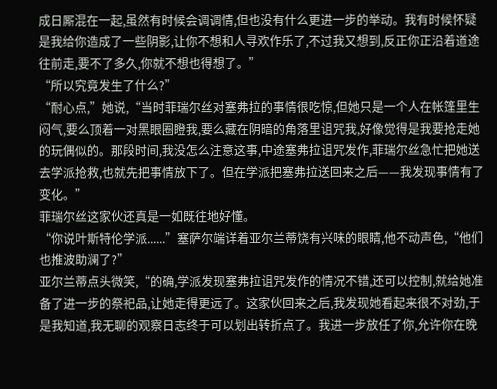成日厮混在一起,虽然有时候会调调情,但也没有什么更进一步的举动。我有时候怀疑是我给你造成了一些阴影,让你不想和人寻欢作乐了,不过我又想到,反正你正沿着道途往前走,要不了多久,你就不想也得想了。”
“所以究竟发生了什么?”
“耐心点,”她说,“当时菲瑞尔丝对塞弗拉的事情很吃惊,但她只是一个人在帐篷里生闷气,要么顶着一对黑眼圈瞪我,要么藏在阴暗的角落里诅咒我,好像觉得是我要抢走她的玩偶似的。那段时间,我没怎么注意这事,中途塞弗拉诅咒发作,菲瑞尔丝急忙把她送去学派抢救,也就先把事情放下了。但在学派把塞弗拉送回来之后——我发现事情有了变化。”
菲瑞尔丝这家伙还真是一如既往地好懂。
“你说叶斯特伦学派......”塞萨尔端详着亚尔兰蒂饶有兴味的眼睛,他不动声色,“他们也推波助澜了?”
亚尔兰蒂点头微笑,“的确,学派发现塞弗拉诅咒发作的情况不错,还可以控制,就给她准备了进一步的祭祀品,让她走得更远了。这家伙回来之后,我发现她看起来很不对劲,于是我知道,我无聊的观察日志终于可以划出转折点了。我进一步放任了你,允许你在晚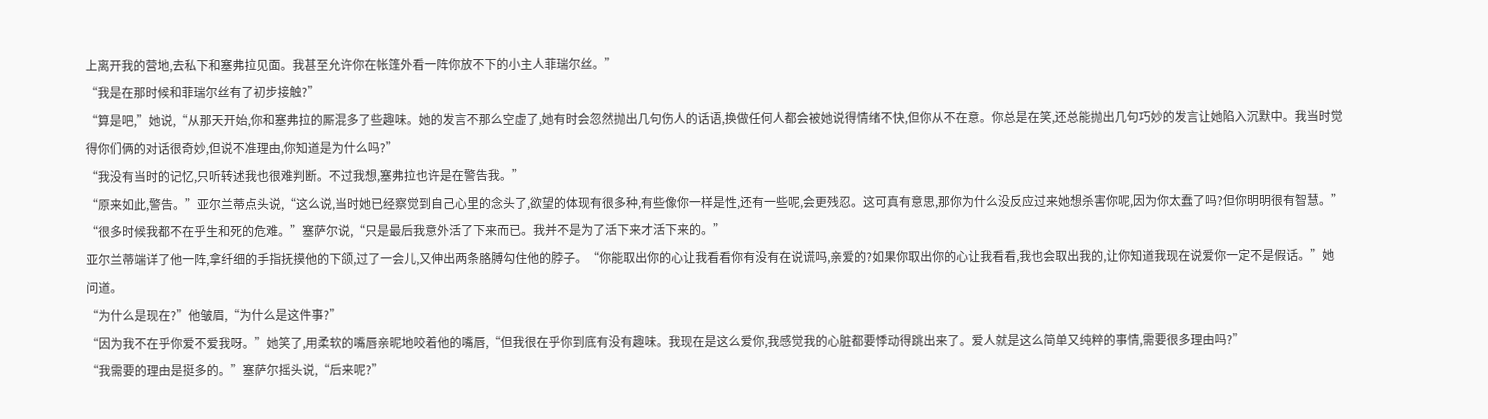上离开我的营地,去私下和塞弗拉见面。我甚至允许你在帐篷外看一阵你放不下的小主人菲瑞尔丝。”
“我是在那时候和菲瑞尔丝有了初步接触?”
“算是吧,”她说,“从那天开始,你和塞弗拉的厮混多了些趣味。她的发言不那么空虚了,她有时会忽然抛出几句伤人的话语,换做任何人都会被她说得情绪不快,但你从不在意。你总是在笑,还总能抛出几句巧妙的发言让她陷入沉默中。我当时觉得你们俩的对话很奇妙,但说不准理由,你知道是为什么吗?”
“我没有当时的记忆,只听转述我也很难判断。不过我想,塞弗拉也许是在警告我。”
“原来如此,警告。”亚尔兰蒂点头说,“这么说,当时她已经察觉到自己心里的念头了,欲望的体现有很多种,有些像你一样是性,还有一些呢,会更残忍。这可真有意思,那你为什么没反应过来她想杀害你呢,因为你太蠢了吗?但你明明很有智慧。”
“很多时候我都不在乎生和死的危难。”塞萨尔说,“只是最后我意外活了下来而已。我并不是为了活下来才活下来的。”
亚尔兰蒂端详了他一阵,拿纤细的手指抚摸他的下颌,过了一会儿,又伸出两条胳膊勾住他的脖子。“你能取出你的心让我看看你有没有在说谎吗,亲爱的?如果你取出你的心让我看看,我也会取出我的,让你知道我现在说爱你一定不是假话。”她问道。
“为什么是现在?”他皱眉,“为什么是这件事?”
“因为我不在乎你爱不爱我呀。”她笑了,用柔软的嘴唇亲昵地咬着他的嘴唇,“但我很在乎你到底有没有趣味。我现在是这么爱你,我感觉我的心脏都要悸动得跳出来了。爱人就是这么简单又纯粹的事情,需要很多理由吗?”
“我需要的理由是挺多的。”塞萨尔摇头说,“后来呢?”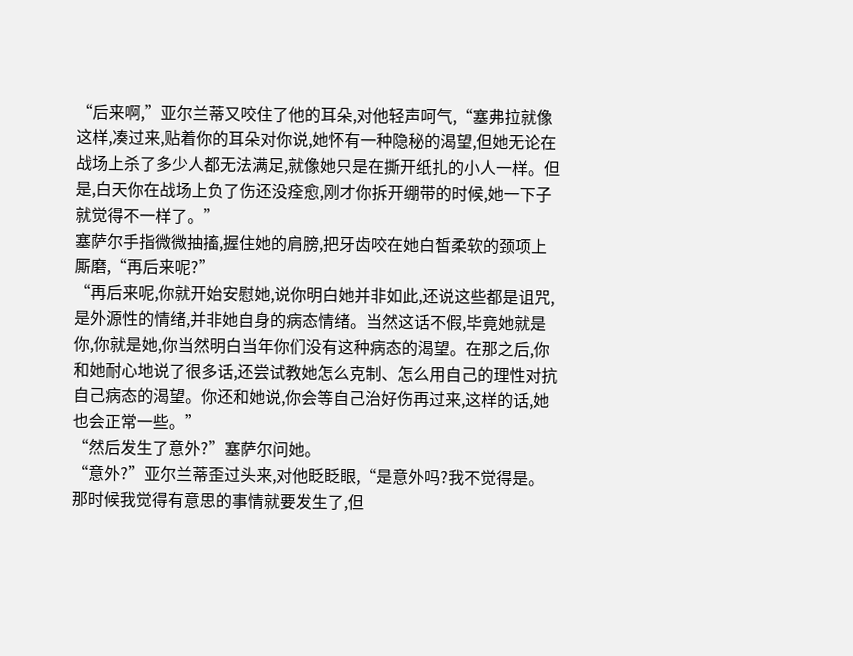“后来啊,”亚尔兰蒂又咬住了他的耳朵,对他轻声呵气,“塞弗拉就像这样,凑过来,贴着你的耳朵对你说,她怀有一种隐秘的渴望,但她无论在战场上杀了多少人都无法满足,就像她只是在撕开纸扎的小人一样。但是,白天你在战场上负了伤还没痊愈,刚才你拆开绷带的时候,她一下子就觉得不一样了。”
塞萨尔手指微微抽搐,握住她的肩膀,把牙齿咬在她白皙柔软的颈项上厮磨,“再后来呢?”
“再后来呢,你就开始安慰她,说你明白她并非如此,还说这些都是诅咒,是外源性的情绪,并非她自身的病态情绪。当然这话不假,毕竟她就是你,你就是她,你当然明白当年你们没有这种病态的渴望。在那之后,你和她耐心地说了很多话,还尝试教她怎么克制、怎么用自己的理性对抗自己病态的渴望。你还和她说,你会等自己治好伤再过来,这样的话,她也会正常一些。”
“然后发生了意外?”塞萨尔问她。
“意外?”亚尔兰蒂歪过头来,对他眨眨眼,“是意外吗?我不觉得是。那时候我觉得有意思的事情就要发生了,但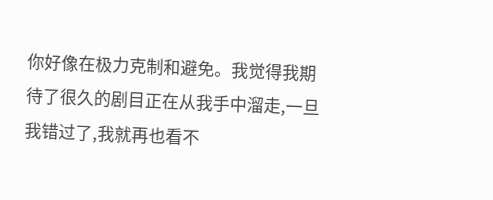你好像在极力克制和避免。我觉得我期待了很久的剧目正在从我手中溜走,一旦我错过了,我就再也看不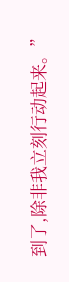到了,除非我立刻行动起来。”